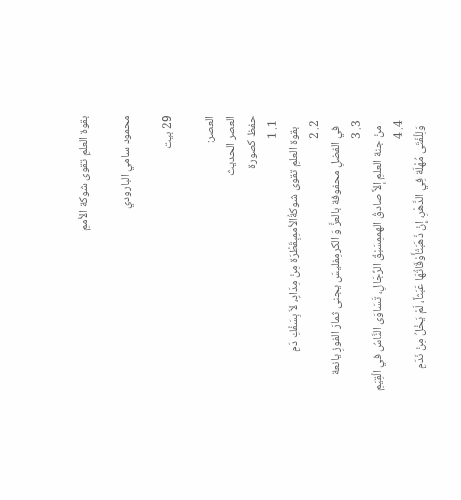بقوة العلمِ تقوى شوكة الأممِ

محمود سامي البارودي

29 بيت

العصر:
العصر الحديث
حفظ كصورة
  1. 1
    بقوة العلمِ تقوى شوكةُالأممِبِقَطْرَة مِنْ مِدَادٍ، لاَ بِسَفْكِ دَمِ
  2. 2
    في الفضلِ محفوفة بالعزَّ وَ الكرمِفليسَ يجنى ثمارَ الفوزِ يانعة
  3. 3
    منْ جنة العلمِ إلاَّ صادقُ الهممِسَبْقُ الرِّجَالِ، تَسَاوَى النَّاسُ في الْقِيَمِ
  4. 4
    وَلِلْفَتَى مُهْلَة فِي الدَّهْرِ، إِنْ ذَهَبَتْأَوْقَاتُهَا عَبَثاً، لَمْ يَخْلُ مِنْ نَدَمِ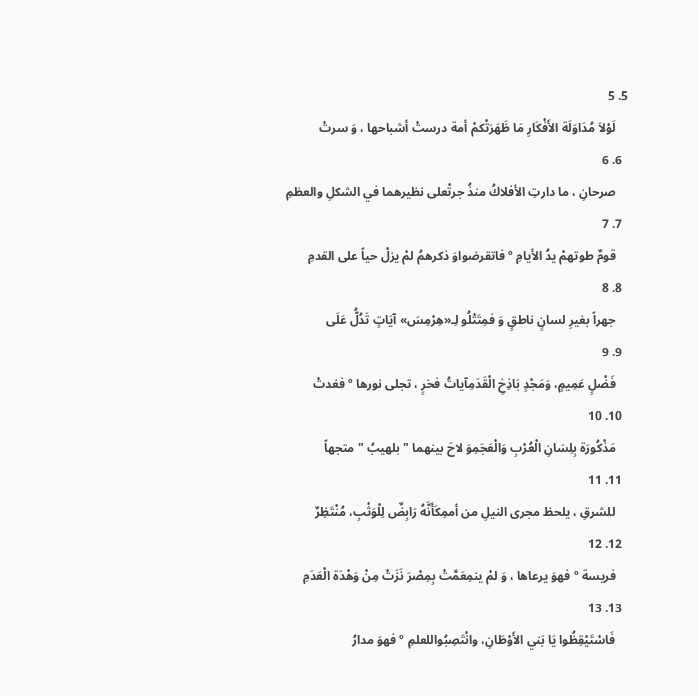5. 5
    لَوْلاَ مُدَاوَلَة الأَفْكَارِ مَا ظَهَرَتْكمْ أمة درستْ أشباحها ، وَ سرتْ
  6. 6
    صرحانِ ، ما دارتِ الأفلاكُ منذُ جرتْعلى نظيرهما في الشكلِ والعظمِ
  7. 7
    قومٌ طوتهمْ يدُ الأيامِ º فاتقرضواوَ ذكرهمُ لمْ يزلْ حياً على القدمِ
  8. 8
    جهراً بغيرِ لسانٍ ناطقٍ وَ فمِتَتْلُو لِـ«هِرْمِسَ» آيَاتٍ تَدُلُّ عَلَى
  9. 9
    فَضْلٍ عَمِيمٍ، وَمَجْدٍ بَاذِخِ الْقَدَمِآياتُ فخرٍ ، تجلى نورها º فغدتْ
  10. 10
    مَذْكُورَة بِلِسَانِ الْعُرْبِ وَالْعَجَمِوَ لاحَ بينهما " بلهيبُ " متجهاً
  11. 11
    للشرقِ ، يلحظ مجرى النيلِ من أممِكَأَنَّهُ رَابِضٌ لِلْوَثْبِ، مُنْتَظِرٌ
  12. 12
    فريسة º فهوَ يرعاها ، وَ لمْ ينمِعَمَّتْ بِمِصْرَ نَزَتْ مِنْ وَهْدَة الْعَدَمِ
  13. 13
    فَاسْتَيْقِظُوا يَا بَني الأَوْطَانِ، وانْتَصِبُواللعلمِ º فهوَ مدارُ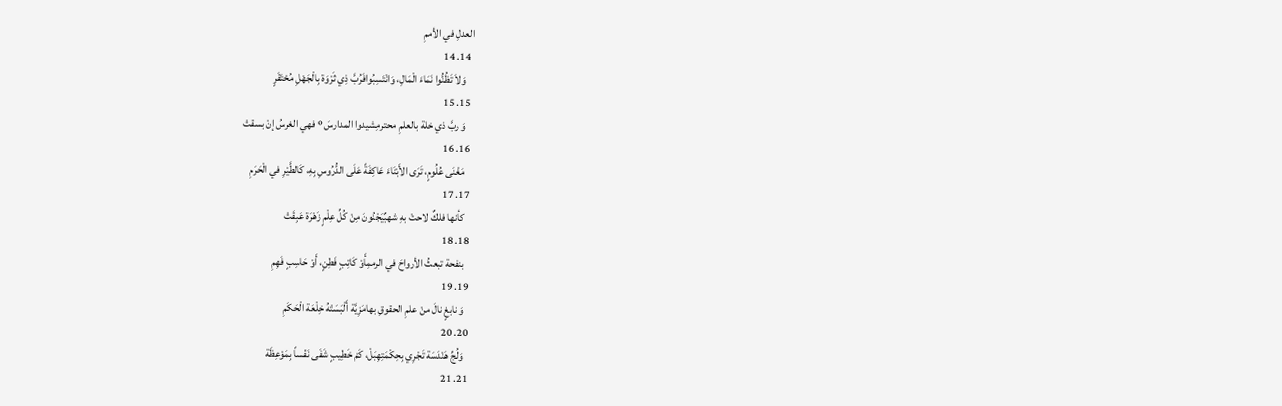العدلِ في الأممِ
  14. 14
    وَلاَ تَظُنُّوا نَمَاءَ الْمَالِ، وَانْتَسِبُوافَرُبَّ ذِي ثَرْوَة بِالْجَهْلِ مُحْتَقَرٍ
  15. 15
    وَ ربَّ ذي خلة بالعلمِ محترمِشيدوا المدارسَ º فهي الغرسُ إنْ بسقتْ
  16. 16
    مَغْنَى عُلُومٍ، تَرَى الأَبْنَاءَ عَاكِفَةً عَلَى الدُّرُوسِ بِهِ، كَالطَّيْرِ في الْحَرَمِ
  17. 17
    كأنها فلكٌ لاحتْ بهِ شهبٌيَجْنُونَ مِنْ كُلِّ عِلْمٍ زَهْرَة عَبِقَتْ
  18. 18
    بنفحة تبعثُ الأرواحَ في الرممِأَوْ كَاتِبٍ فَطِنٍ، أَوْ حَاسِبٍ فَهِمِ
  19. 19
    وَ نابغٍ نالَ منْ علمِ الحقوقِ بهامَزِيَّة أَلْبَسَتْهُ خِلْعَة الْحَكَمِ
  20. 20
    وَلُجِّ هَنْدَسَة تَجْرِي بِحِكْمَتِهِبَلْ، كَمْ خَطِيبٍ شَفَى نَفْساً بِمَوْعِظَة
  21. 21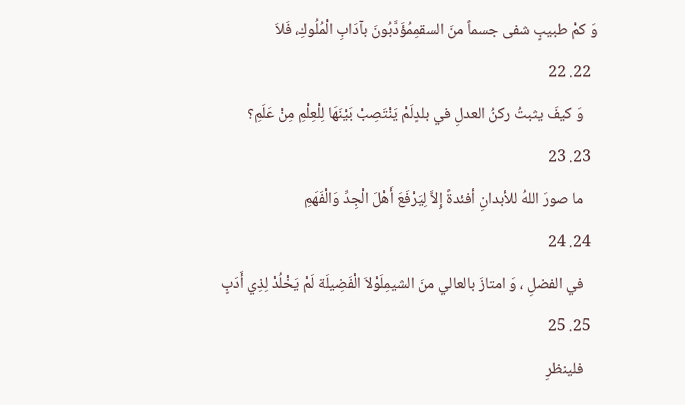وَ كمْ طبيبٍ شفى جسماً منَ السقمِمُؤَدَّبُونَ بآدَابِ الْمُلُوكِ، فَلاَ
  22. 22
    وَ كيفَ يثبتُ ركنُ العدلِ في بلدٍلَمْ يَنْتَصِبْ بَيْنَهَا لِلْعِلْمِ مِنْ عَلَمِ؟
  23. 23
    ما صورَ اللهُ للأبدانِ أفئدةً إِلاَّ لِيَرْفَعَ أَهْلَ الْجِدِّ وَالْفَهَمِ
  24. 24
    في الفضلِ ، وَ امتازَ بالعالي منَ الشيمِلَوْلاَ الْفَضِيلَة لَمْ يَخْلُدْ لِذِي أَدَبٍ
  25. 25
    فلينظرِ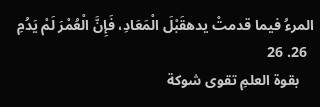المرءُ فيما قدمتْ يدهقَبْلَ الْمَعَادِ، فَإِنَّ الْعُمْرَ لَمْ يَدُمِ
  26. 26
    بقوة العلمِ تقوى شوكة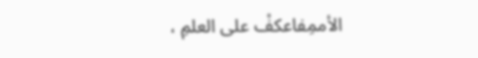الأممِفاعكفْ على العلمِ ،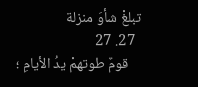تبلغْ شأوَ منزلة
  27. 27
    قومٌ طوتهمْ يدُ الأيامِ ؛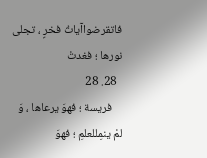فاتقرضواآياتُ فخرٍ ، تجلى نورها ؛ فغدتْ
  28. 28
    فريسة ؛ فهوَ يرعاها ، وَ لمْ ينمِللعلمِ ؛ فهوَ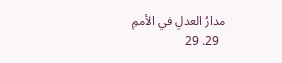مدارُ العدلِ في الأممِ
  29. 29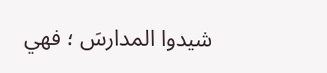شيدوا المدارسَ ؛ فهي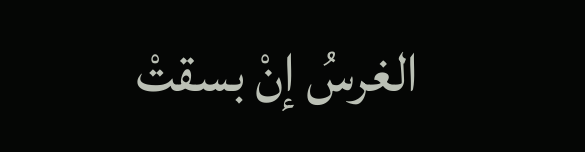الغرسُ إنْ بسقتْ